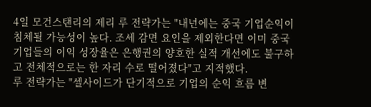4일 모건스탠리의 제리 루 전략가는 "내년에는 중국 기업순익이 침체될 가능성이 높다. 조세 감면 요인을 제외한다면 이미 중국 기업들의 이익 성장율은 은행권의 양호한 실적 개선에도 불구하고 전체적으로는 한 자리 수로 떨어졌다"고 지적했다.
루 전략가는 "셀사이드가 단기적으로 기업의 순익 흐름 변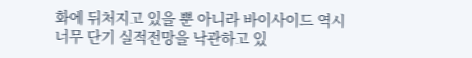화에 뒤처지고 있을 뿐 아니라 바이사이드 역시 너무 단기 실적전망을 낙관하고 있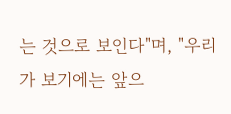는 것으로 보인다"며, "우리가 보기에는 앞으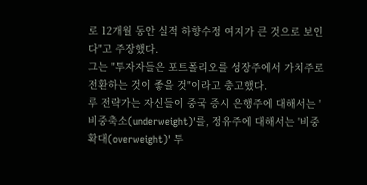로 12개월 동안 실적 하향수정 여지가 큰 것으로 보인다"고 주장했다.
그는 "투자자들은 포트폴리오를 성장주에서 가치주로 전환하는 것이 좋을 것"이라고 충고했다.
루 전략가는 자신들이 중국 증시 은행주에 대해서는 '비중축소(underweight)'를, 정유주에 대해서는 '비중확대(overweight)' 투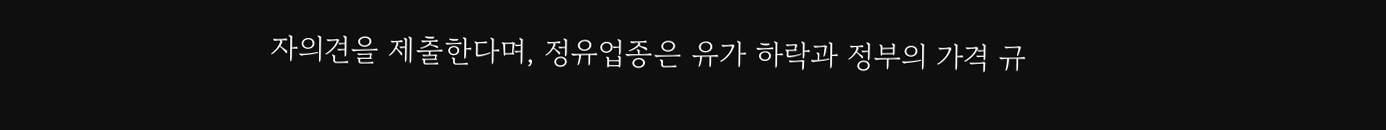자의견을 제출한다며, 정유업종은 유가 하락과 정부의 가격 규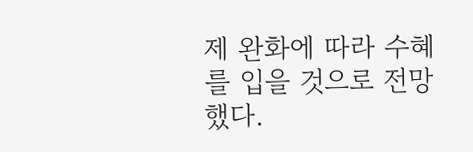제 완화에 따라 수혜를 입을 것으로 전망했다.